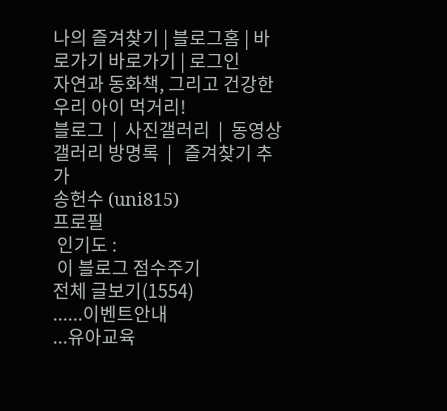나의 즐겨찾기 | 블로그홈 | 바로가기 바로가기 | 로그인
자연과 동화책, 그리고 건강한 우리 아이 먹거리!
블로그  |  사진갤러리  |  동영상갤러리 방명록  |   즐겨찾기 추가
송헌수 (uni815)
프로필
 인기도 :
 이 블로그 점수주기
전체 글보기(1554)
......이벤트안내
...유아교육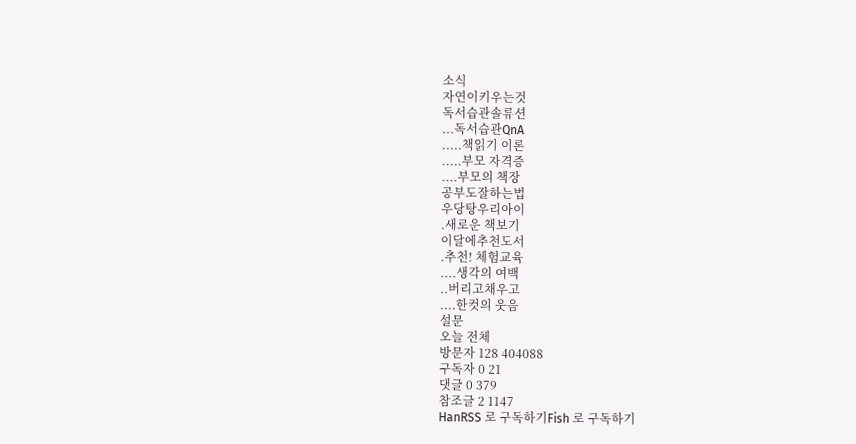소식
자연이키우는것
독서습관솔류션
...독서습관QnA
.....책읽기 이론
.....부모 자격증
....부모의 책장
공부도잘하는법
우당탕우리아이
.새로운 책보기
이달에추천도서
.추천! 체험교육
....생각의 여백
..버리고채우고
....한컷의 웃음
설문
오늘 전체
방문자 128 404088
구독자 0 21
댓글 0 379
참조글 2 1147
HanRSS 로 구독하기Fish 로 구독하기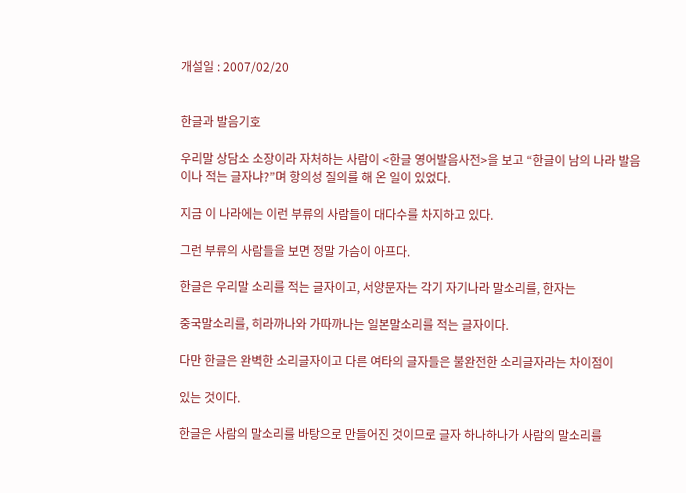개설일 : 2007/02/20


한글과 발음기호

우리말 상담소 소장이라 자처하는 사람이 <한글 영어발음사전>을 보고 “한글이 남의 나라 발음이나 적는 글자냐?”며 항의성 질의를 해 온 일이 있었다.

지금 이 나라에는 이런 부류의 사람들이 대다수를 차지하고 있다.

그런 부류의 사람들을 보면 정말 가슴이 아프다.

한글은 우리말 소리를 적는 글자이고, 서양문자는 각기 자기나라 말소리를, 한자는

중국말소리를, 히라까나와 가따까나는 일본말소리를 적는 글자이다.

다만 한글은 완벽한 소리글자이고 다른 여타의 글자들은 불완전한 소리글자라는 차이점이

있는 것이다.

한글은 사람의 말소리를 바탕으로 만들어진 것이므로 글자 하나하나가 사람의 말소리를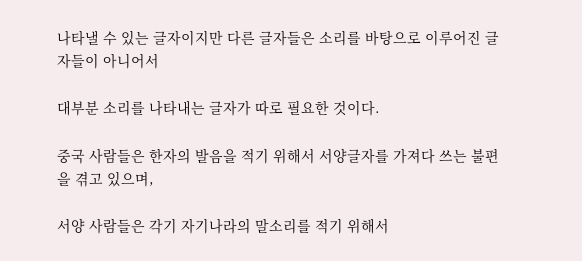나타낼 수 있는 글자이지만 다른 글자들은 소리를 바탕으로 이루어진 글자들이 아니어서

대부분 소리를 나타내는 글자가 따로 필요한 것이다.

중국 사람들은 한자의 발음을 적기 위해서 서양글자를 가져다 쓰는 불편을 겪고 있으며,

서양 사람들은 각기 자기나라의 말소리를 적기 위해서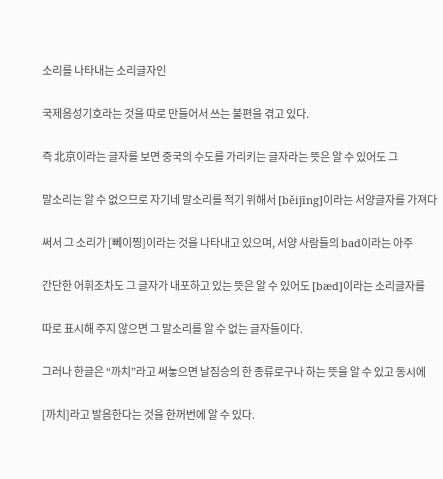소리를 나타내는 소리글자인

국제음성기호라는 것을 따로 만들어서 쓰는 불편을 겪고 있다.

즉 北京이라는 글자를 보면 중국의 수도를 가리키는 글자라는 뜻은 알 수 있어도 그

말소리는 알 수 없으므로 자기네 말소리를 적기 위해서 [běijīng]이라는 서양글자를 가져다

써서 그 소리가 [뻬이찡]이라는 것을 나타내고 있으며, 서양 사람들의 bad이라는 아주

간단한 어휘조차도 그 글자가 내포하고 있는 뜻은 알 수 있어도 [bæd]이라는 소리글자를

따로 표시해 주지 않으면 그 말소리를 알 수 없는 글자들이다.

그러나 한글은 “까치”라고 써놓으면 날짐승의 한 종류로구나 하는 뜻을 알 수 있고 동시에

[까치]라고 발음한다는 것을 한꺼번에 알 수 있다.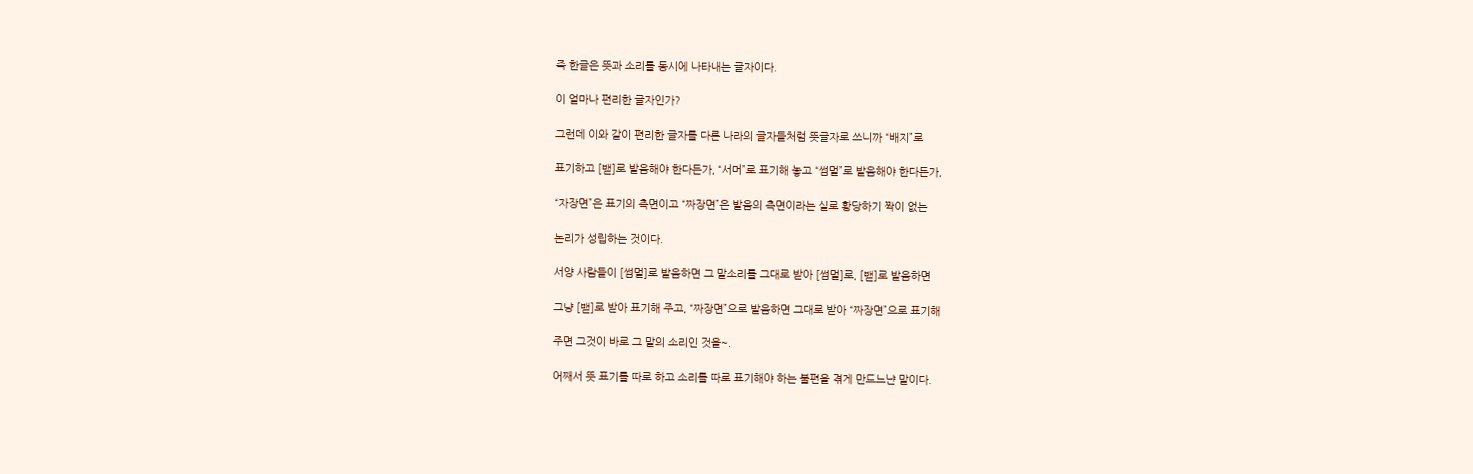즉 한글은 뜻과 소리를 동시에 나타내는 글자이다.

이 얼마나 편리한 글자인가?

그런데 이와 같이 편리한 글자를 다른 나라의 글자들처럼 뜻글자로 쓰니까 “배지”로

표기하고 [밷]로 발음해야 한다든가, “서머”로 표기해 놓고 “썸멀”로 발음해야 한다든가,

“자장면”은 표기의 측면이고 “짜장면”은 발음의 측면이라는 실로 황당하기 짝이 없는

논리가 성립하는 것이다.

서양 사람들이 [썸멀]로 발음하면 그 말소리를 그대로 받아 [썸멀]로, [밷]로 발음하면

그냥 [밷]로 받아 표기해 주고, “짜장면”으로 발음하면 그대로 받아 “짜장면”으로 표기해

주면 그것이 바로 그 말의 소리인 것을~.

어째서 뜻 표기를 따로 하고 소리를 따로 표기해야 하는 불편을 겪게 만드느냔 말이다.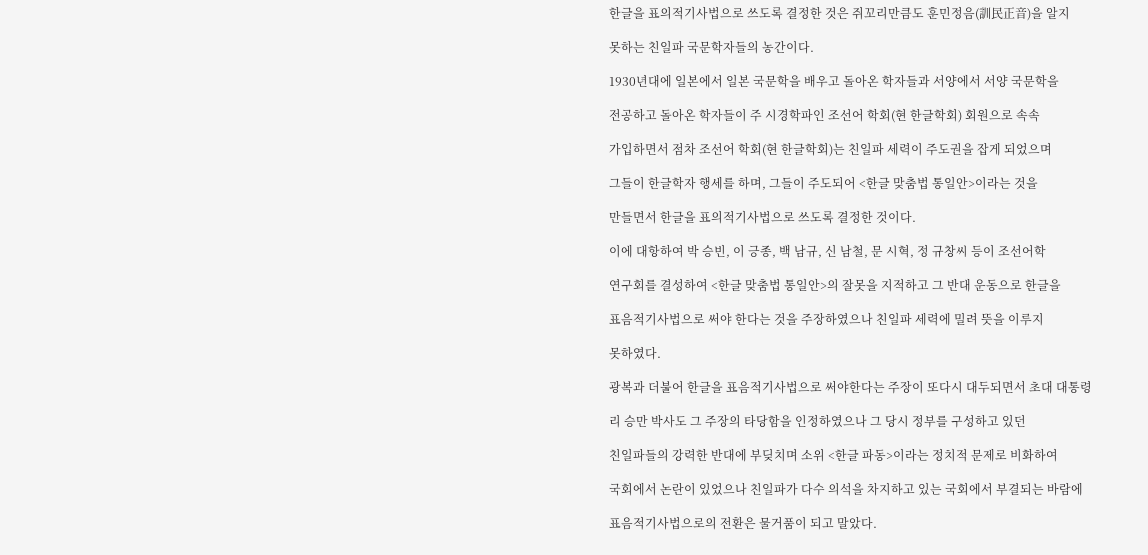한글을 표의적기사법으로 쓰도록 결정한 것은 쥐꼬리만큼도 훈민정음(訓民正音)을 알지

못하는 친일파 국문학자들의 농간이다.

1930년대에 일본에서 일본 국문학을 배우고 돌아온 학자들과 서양에서 서양 국문학을

전공하고 돌아온 학자들이 주 시경학파인 조선어 학회(현 한글학회) 회원으로 속속

가입하면서 점차 조선어 학회(현 한글학회)는 친일파 세력이 주도권을 잡게 되었으며

그들이 한글학자 행세를 하며, 그들이 주도되어 <한글 맞춤법 통일안>이라는 것을

만들면서 한글을 표의적기사법으로 쓰도록 결정한 것이다.

이에 대항하여 박 승빈, 이 긍종, 백 남규, 신 남철, 문 시혁, 정 규창씨 등이 조선어학

연구회를 결성하여 <한글 맞춤법 통일안>의 잘못을 지적하고 그 반대 운동으로 한글을

표음적기사법으로 써야 한다는 것을 주장하였으나 친일파 세력에 밀려 뜻을 이루지

못하였다.

광복과 더불어 한글을 표음적기사법으로 써야한다는 주장이 또다시 대두되면서 초대 대통령

리 승만 박사도 그 주장의 타당함을 인정하였으나 그 당시 정부를 구성하고 있던

친일파들의 강력한 반대에 부딪치며 소위 <한글 파동>이라는 정치적 문제로 비화하여

국회에서 논란이 있었으나 친일파가 다수 의석을 차지하고 있는 국회에서 부결되는 바람에

표음적기사법으로의 전환은 물거품이 되고 말았다.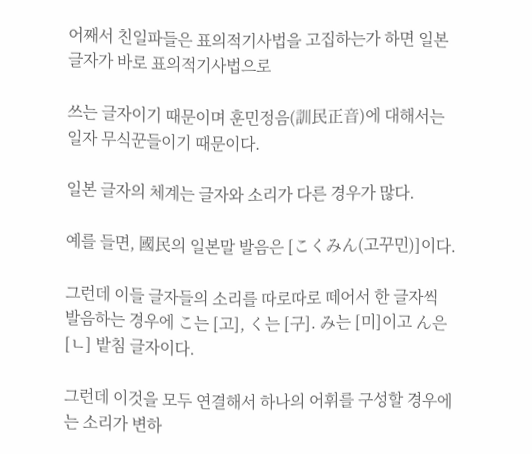어째서 친일파들은 표의적기사법을 고집하는가 하면 일본 글자가 바로 표의적기사법으로

쓰는 글자이기 때문이며 훈민정음(訓民正音)에 대해서는 일자 무식꾼들이기 때문이다.

일본 글자의 체계는 글자와 소리가 다른 경우가 많다.

예를 들면, 國民의 일본말 발음은 [こくみん(고꾸민)]이다.

그런데 이들 글자들의 소리를 따로따로 떼어서 한 글자씩 발음하는 경우에 こ는 [고], く는 [구]. み는 [미]이고 ん은 [ㄴ] 밭침 글자이다.

그런데 이것을 모두 연결해서 하나의 어휘를 구성할 경우에는 소리가 변하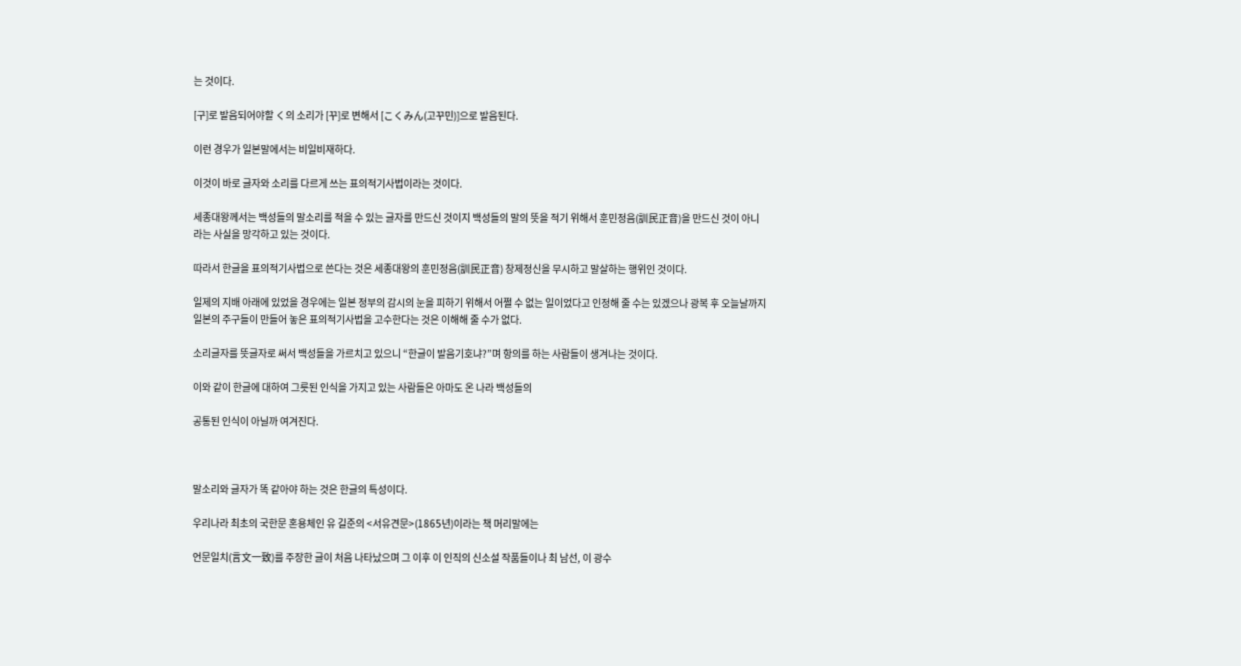는 것이다.

[구]로 발음되어야할 く의 소리가 [꾸]로 변해서 [こくみん(고꾸민)]으로 발음된다.

이런 경우가 일본말에서는 비일비재하다.

이것이 바로 글자와 소리를 다르게 쓰는 표의적기사법이라는 것이다.

세종대왕께서는 백성들의 말소리를 적을 수 있는 글자를 만드신 것이지 백성들의 말의 뜻을 적기 위해서 훈민정음(訓民正音)을 만드신 것이 아니라는 사실을 망각하고 있는 것이다.

따라서 한글을 표의적기사법으로 쓴다는 것은 세종대왕의 훈민정음(訓民正音) 창제정신을 무시하고 말살하는 행위인 것이다.

일제의 지배 아래에 있었을 경우에는 일본 정부의 감시의 눈을 피하기 위해서 어쩔 수 없는 일이었다고 인정해 줄 수는 있겠으나 광복 후 오늘날까지 일본의 주구들이 만들어 놓은 표의적기사법을 고수한다는 것은 이해해 줄 수가 없다.

소리글자를 뜻글자로 써서 백성들을 가르치고 있으니 “한글이 발음기호냐?”며 항의를 하는 사람들이 생겨나는 것이다.

이와 같이 한글에 대하여 그릇된 인식을 가지고 있는 사람들은 아마도 온 나라 백성들의

공통된 인식이 아닐까 여겨진다.



말소리와 글자가 똑 같아야 하는 것은 한글의 특성이다.

우리나라 최초의 국한문 혼용체인 유 길준의 <서유견문>(1865년)이라는 책 머리말에는

언문일치(言文一致)를 주장한 글이 처음 나타났으며 그 이후 이 인직의 신소설 작품들이나 최 남선, 이 광수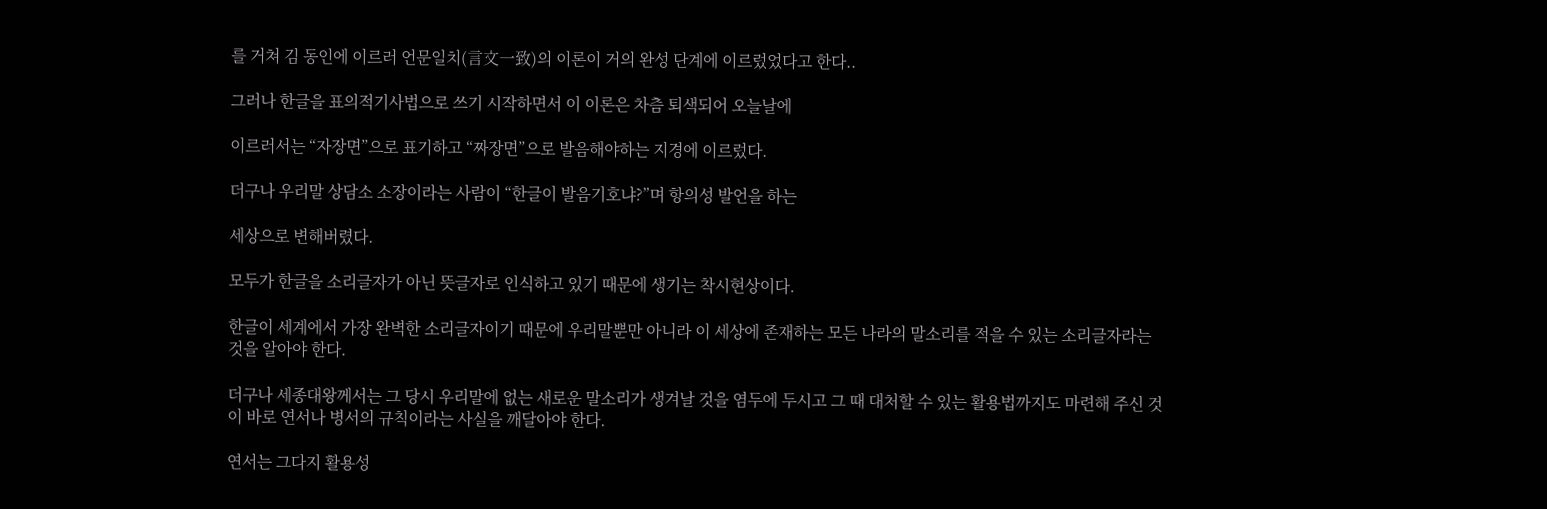를 거쳐 김 동인에 이르러 언문일치(言文一致)의 이론이 거의 완성 단계에 이르렀었다고 한다..

그러나 한글을 표의적기사법으로 쓰기 시작하면서 이 이론은 차츰 퇴색되어 오늘날에

이르러서는 “자장면”으로 표기하고 “짜장면”으로 발음해야하는 지경에 이르렀다.

더구나 우리말 상담소 소장이라는 사람이 “한글이 발음기호냐?”며 항의성 발언을 하는

세상으로 변해버렸다.

모두가 한글을 소리글자가 아닌 뜻글자로 인식하고 있기 때문에 생기는 착시현상이다.

한글이 세계에서 가장 완벽한 소리글자이기 때문에 우리말뿐만 아니라 이 세상에 존재하는 모든 나라의 말소리를 적을 수 있는 소리글자라는 것을 알아야 한다.

더구나 세종대왕께서는 그 당시 우리말에 없는 새로운 말소리가 생겨날 것을 염두에 두시고 그 때 대처할 수 있는 활용법까지도 마련해 주신 것이 바로 연서나 병서의 규칙이라는 사실을 깨달아야 한다.

연서는 그다지 활용성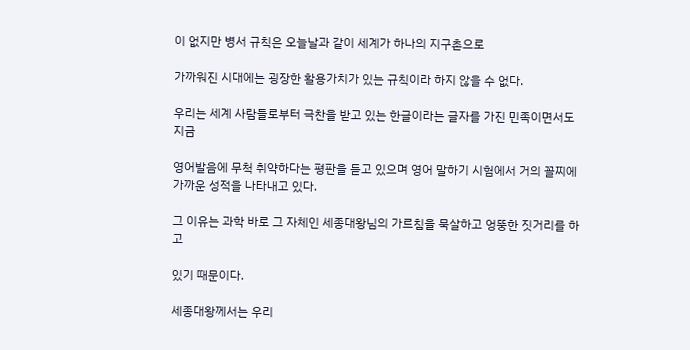이 없지만 병서 규칙은 오늘날과 같이 세계가 하나의 지구촌으로

가까워진 시대에는 굉장한 활용가치가 있는 규칙이라 하지 않을 수 없다.

우리는 세계 사람들로부터 극찬을 받고 있는 한글이라는 글자를 가진 민족이면서도 지금

영어발음에 무척 취약하다는 평판을 듣고 있으며 영어 말하기 시험에서 거의 꼴찌에 가까운 성적을 나타내고 있다.

그 이유는 과학 바로 그 자체인 세종대왕님의 가르침을 묵살하고 엉뚱한 짓거리를 하고

있기 때문이다.

세종대왕께서는 우리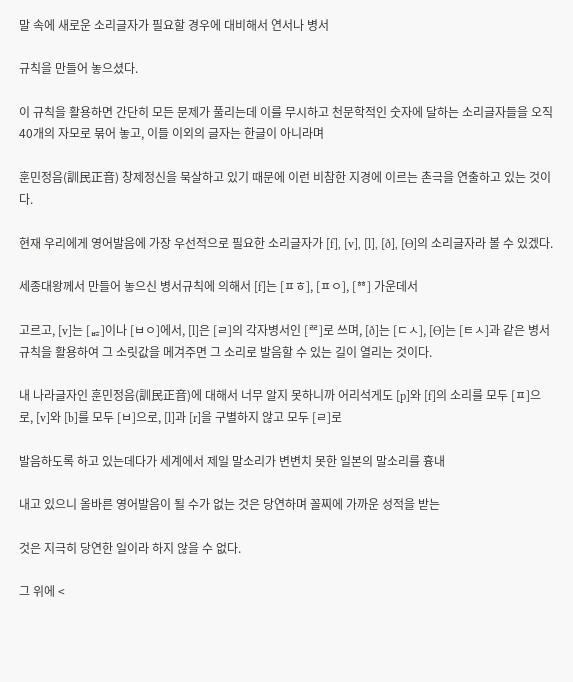말 속에 새로운 소리글자가 필요할 경우에 대비해서 연서나 병서

규칙을 만들어 놓으셨다.

이 규칙을 활용하면 간단히 모든 문제가 풀리는데 이를 무시하고 천문학적인 숫자에 달하는 소리글자들을 오직 40개의 자모로 묶어 놓고, 이들 이외의 글자는 한글이 아니라며

훈민정음(訓民正音) 창제정신을 묵살하고 있기 때문에 이런 비참한 지경에 이르는 촌극을 연출하고 있는 것이다.

현재 우리에게 영어발음에 가장 우선적으로 필요한 소리글자가 [f], [v], [l], [ð], [Ɵ]의 소리글자라 볼 수 있겠다.

세종대왕께서 만들어 놓으신 병서규칙에 의해서 [f]는 [ㅍㅎ], [ㅍㅇ], [ᅘ] 가운데서

고르고, [v]는 [ᇥ]이나 [ㅂㅇ]에서, [l]은 [ㄹ]의 각자병서인 [ᄙ]로 쓰며, [ð]는 [ㄷㅅ], [Ɵ]는 [ㅌㅅ]과 같은 병서 규칙을 활용하여 그 소릿값을 메겨주면 그 소리로 발음할 수 있는 길이 열리는 것이다.

내 나라글자인 훈민정음(訓民正音)에 대해서 너무 알지 못하니까 어리석게도 [p]와 [f]의 소리를 모두 [ㅍ]으로, [v]와 [b]를 모두 [ㅂ]으로, [l]과 [r]을 구별하지 않고 모두 [ㄹ]로

발음하도록 하고 있는데다가 세계에서 제일 말소리가 변변치 못한 일본의 말소리를 흉내

내고 있으니 올바른 영어발음이 될 수가 없는 것은 당연하며 꼴찌에 가까운 성적을 받는

것은 지극히 당연한 일이라 하지 않을 수 없다.

그 위에 <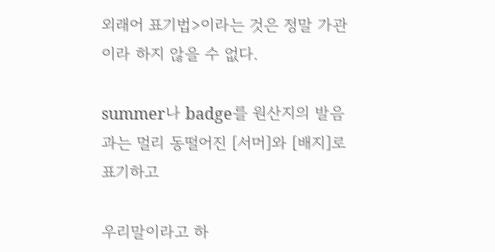외래어 표기법>이라는 것은 정말 가관이라 하지 않을 수 없다.

summer나 badge를 원산지의 발음과는 멀리 동떨어진 [서머]와 [배지]로 표기하고

우리말이라고 하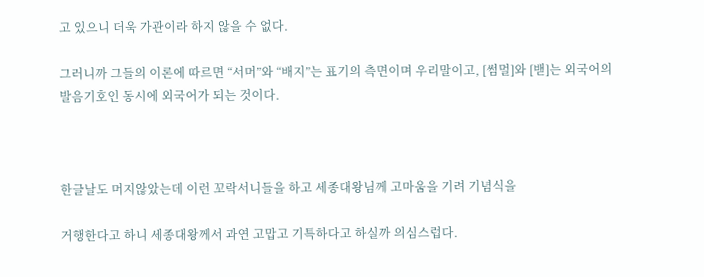고 있으니 더욱 가관이라 하지 않을 수 없다.

그러니까 그들의 이론에 따르면 “서머”와 “배지”는 표기의 측면이며 우리말이고, [썸멀]와 [밷]는 외국어의 발음기호인 동시에 외국어가 되는 것이다.



한글날도 머지않았는데 이런 꼬락서니들을 하고 세종대왕님께 고마움을 기려 기념식을

거행한다고 하니 세종대왕께서 과연 고맙고 기특하다고 하실까 의심스럽다.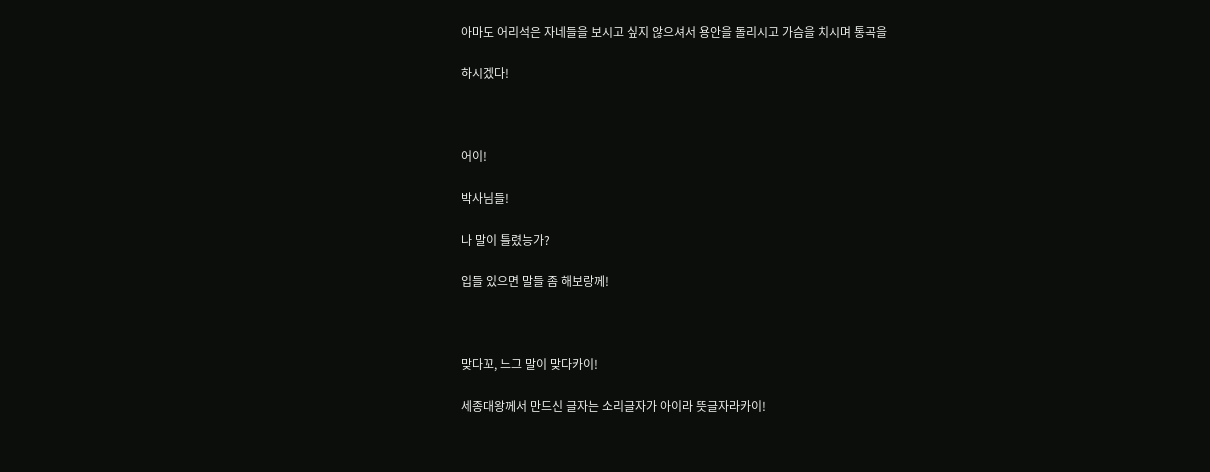아마도 어리석은 자네들을 보시고 싶지 않으셔서 용안을 돌리시고 가슴을 치시며 통곡을

하시겠다!



어이!

박사님들!

나 말이 틀렸능가?

입들 있으면 말들 좀 해보랑께!



맞다꼬, 느그 말이 맞다카이!

세종대왕께서 만드신 글자는 소리글자가 아이라 뜻글자라카이!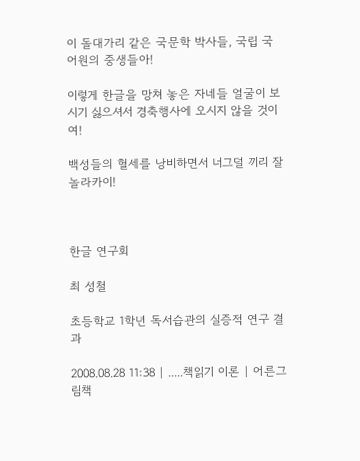이 돌대가리 같은 국문학 박사들, 국립 국어원의 중생들아!

이렇게 한글을 망쳐 놓은 자네들 얼굴이 보시기 싫으셔서 경축행사에 오시지 않을 것이여!

백성들의 혈세를 낭비하면서 너그덜 끼리 잘 놀라카이!



한글 연구회

최 성철

초등학교 1학년 독서습관의 실증적 연구 결과

2008.08.28 11:38 | .....책읽기 이론 | 어른그림책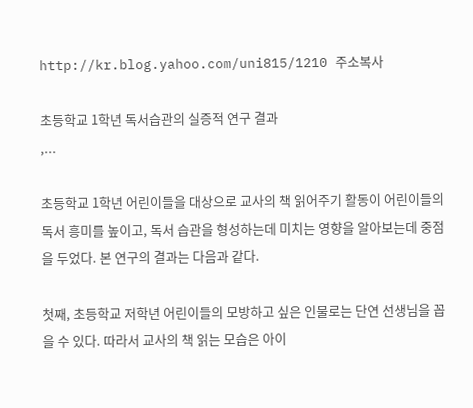http://kr.blog.yahoo.com/uni815/1210 주소복사

초등학교 1학년 독서습관의 실증적 연구 결과
,...

초등학교 1학년 어린이들을 대상으로 교사의 책 읽어주기 활동이 어린이들의 독서 흥미를 높이고, 독서 습관을 형성하는데 미치는 영향을 알아보는데 중점을 두었다. 본 연구의 결과는 다음과 같다.

첫째, 초등학교 저학년 어린이들의 모방하고 싶은 인물로는 단연 선생님을 꼽을 수 있다. 따라서 교사의 책 읽는 모습은 아이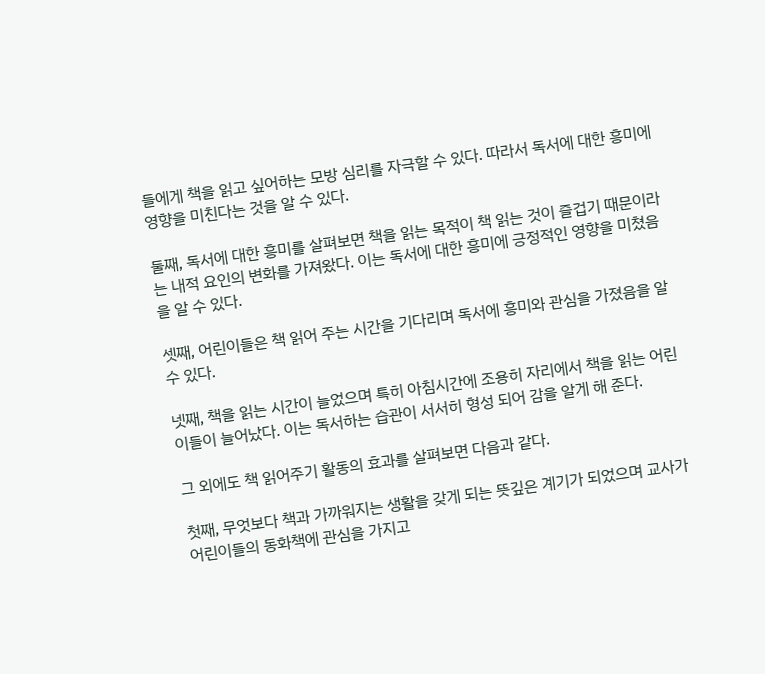들에게 책을 읽고 싶어하는 모방 심리를 자극할 수 있다. 따라서 독서에 대한 흥미에 영향을 미친다는 것을 알 수 있다.

둘째, 독서에 대한 흥미를 살펴보면 책을 읽는 목적이 책 읽는 것이 즐겁기 때문이라는 내적 요인의 변화를 가져왔다. 이는 독서에 대한 흥미에 긍정적인 영향을 미쳤음을 알 수 있다.

셋째, 어린이들은 책 읽어 주는 시간을 기다리며 독서에 흥미와 관심을 가졌음을 알 수 있다.

넷째, 책을 읽는 시간이 늘었으며 특히 아침시간에 조용히 자리에서 책을 읽는 어린이들이 늘어났다. 이는 독서하는 습관이 서서히 형성 되어 감을 알게 해 준다.

그 외에도 책 읽어주기 활동의 효과를 살펴보면 다음과 같다.

첫째, 무엇보다 책과 가까워지는 생활을 갖게 되는 뜻깊은 계기가 되었으며 교사가 어린이들의 동화책에 관심을 가지고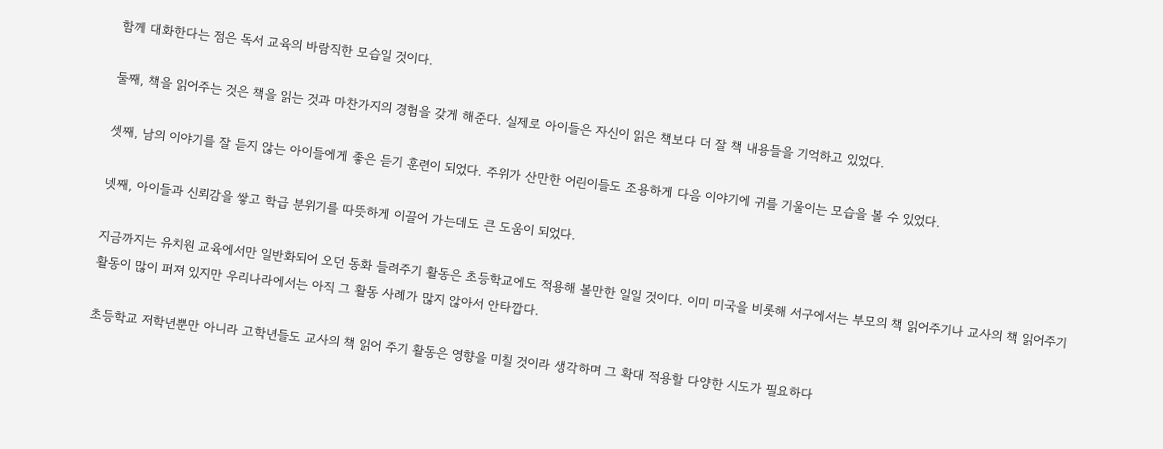함께 대화한다는 점은 독서 교육의 바람직한 모습일 것이다.

둘째, 책을 읽어주는 것은 책을 읽는 것과 마찬가지의 경험을 갖게 해준다. 실제로 아이들은 자신이 읽은 책보다 더 잘 책 내용들을 기억하고 있었다.

셋째, 남의 이야기를 잘 듣지 않는 아이들에게 좋은 듣기 훈련이 되었다. 주위가 산만한 어린이들도 조용하게 다음 이야기에 귀를 기울이는 모습을 볼 수 있었다.

넷째, 아이들과 신뢰감을 쌓고 학급 분위기를 따뜻하게 이끌어 가는데도 큰 도움이 되었다.

지금까지는 유치원 교육에서만 일반화되어 오던 동화 들려주기 활동은 초등학교에도 적용해 볼만한 일일 것이다. 이미 미국을 비롯해 서구에서는 부모의 책 읽어주기나 교사의 책 읽어주기 활동이 많이 퍼져 있지만 우리나라에서는 아직 그 활동 사례가 많지 않아서 안타깝다.

초등학교 저학년뿐만 아니라 고학년들도 교사의 책 읽어 주기 활동은 영향을 미칠 것이라 생각하며 그 확대 적용할 다양한 시도가 필요하다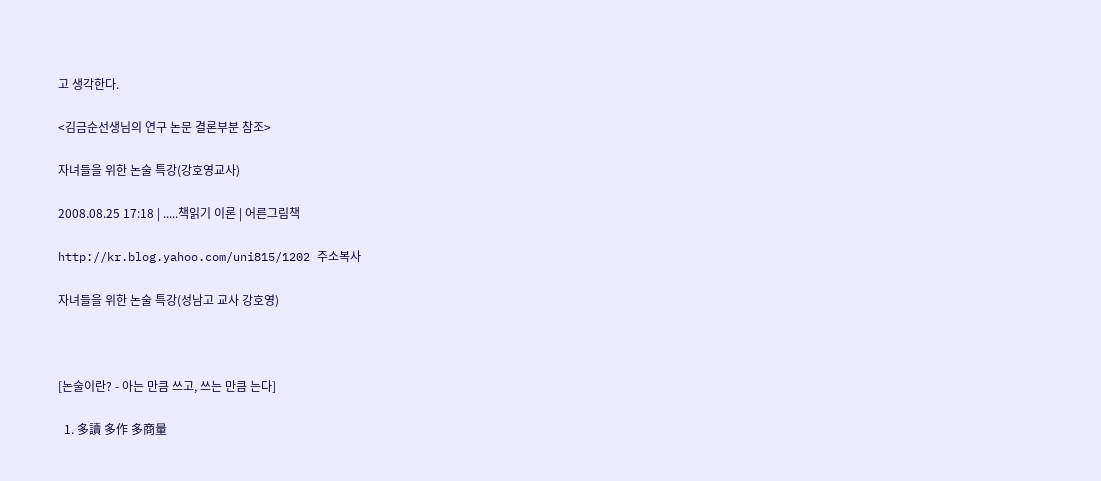고 생각한다.

<김금순선생님의 연구 논문 결론부분 참조>

자녀들을 위한 논술 특강(강호영교사)

2008.08.25 17:18 | .....책읽기 이론 | 어른그림책

http://kr.blog.yahoo.com/uni815/1202 주소복사

자녀들을 위한 논술 특강(성남고 교사 강호영)



[논술이란? - 아는 만큼 쓰고, 쓰는 만큼 는다]

  1. 多讀 多作 多商量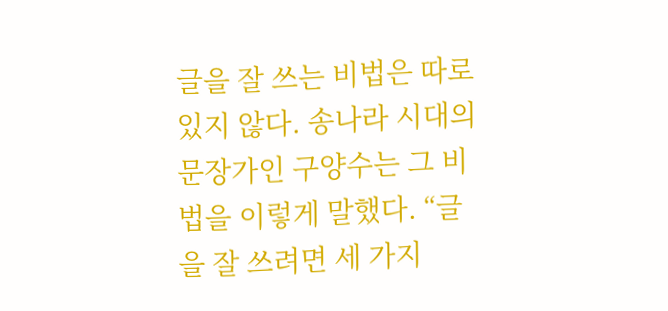글을 잘 쓰는 비법은 따로 있지 않다. 송나라 시대의 문장가인 구양수는 그 비법을 이렇게 말했다. “글을 잘 쓰려면 세 가지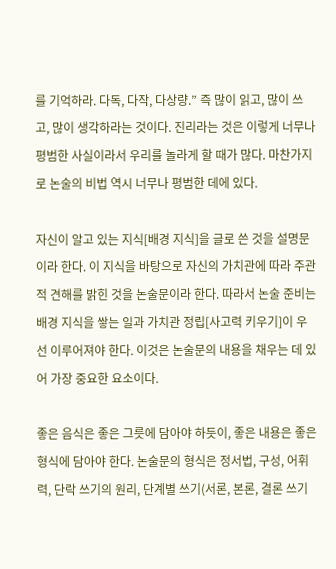를 기억하라. 다독, 다작, 다상량.” 즉 많이 읽고, 많이 쓰고, 많이 생각하라는 것이다. 진리라는 것은 이렇게 너무나 평범한 사실이라서 우리를 놀라게 할 때가 많다. 마찬가지로 논술의 비법 역시 너무나 평범한 데에 있다.

자신이 알고 있는 지식[배경 지식]을 글로 쓴 것을 설명문이라 한다. 이 지식을 바탕으로 자신의 가치관에 따라 주관적 견해를 밝힌 것을 논술문이라 한다. 따라서 논술 준비는 배경 지식을 쌓는 일과 가치관 정립[사고력 키우기]이 우선 이루어져야 한다. 이것은 논술문의 내용을 채우는 데 있어 가장 중요한 요소이다.

좋은 음식은 좋은 그릇에 담아야 하듯이, 좋은 내용은 좋은 형식에 담아야 한다. 논술문의 형식은 정서법, 구성, 어휘력, 단락 쓰기의 원리, 단계별 쓰기(서론, 본론, 결론 쓰기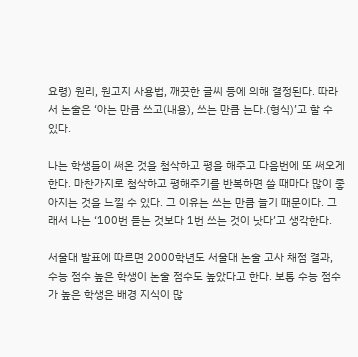요령) 원리, 원고지 사용법, 깨끗한 글씨 등에 의해 결정된다. 따라서 논술은 ‘아는 만큼 쓰고(내용), 쓰는 만큼 는다.(형식)’고 할 수 있다.

나는 학생들이 써온 것을 첨삭하고 평을 해주고 다음번에 또 써오게 한다. 마찬가지로 첨삭하고 평해주기를 반복하면 쓸 때마다 많이 좋아지는 것을 느낄 수 있다. 그 이유는 쓰는 만큼 늘기 때문이다. 그래서 나는 ‘100번 듣는 것보다 1번 쓰는 것이 낫다’고 생각한다.

서울대 발표에 따르면 2000학년도 서울대 논술 고사 채점 결과, 수능 점수 높은 학생이 논술 점수도 높았다고 한다. 보통 수능 점수가 높은 학생은 배경 지식이 많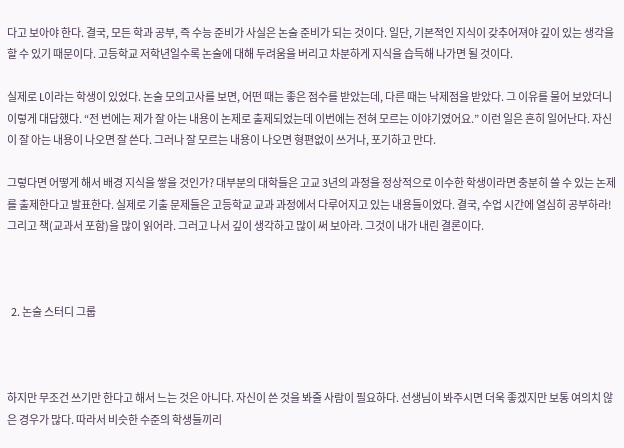다고 보아야 한다. 결국, 모든 학과 공부, 즉 수능 준비가 사실은 논술 준비가 되는 것이다. 일단, 기본적인 지식이 갖추어져야 깊이 있는 생각을 할 수 있기 때문이다. 고등학교 저학년일수록 논술에 대해 두려움을 버리고 차분하게 지식을 습득해 나가면 될 것이다.

실제로 L이라는 학생이 있었다. 논술 모의고사를 보면, 어떤 때는 좋은 점수를 받았는데, 다른 때는 낙제점을 받았다. 그 이유를 물어 보았더니 이렇게 대답했다. “전 번에는 제가 잘 아는 내용이 논제로 출제되었는데 이번에는 전혀 모르는 이야기였어요.” 이런 일은 흔히 일어난다. 자신이 잘 아는 내용이 나오면 잘 쓴다. 그러나 잘 모르는 내용이 나오면 형편없이 쓰거나, 포기하고 만다.

그렇다면 어떻게 해서 배경 지식을 쌓을 것인가? 대부분의 대학들은 고교 3년의 과정을 정상적으로 이수한 학생이라면 충분히 쓸 수 있는 논제를 출제한다고 발표한다. 실제로 기출 문제들은 고등학교 교과 과정에서 다루어지고 있는 내용들이었다. 결국, 수업 시간에 열심히 공부하라! 그리고 책(교과서 포함)을 많이 읽어라. 그러고 나서 깊이 생각하고 많이 써 보아라. 그것이 내가 내린 결론이다.



  2. 논술 스터디 그룹



하지만 무조건 쓰기만 한다고 해서 느는 것은 아니다. 자신이 쓴 것을 봐줄 사람이 필요하다. 선생님이 봐주시면 더욱 좋겠지만 보통 여의치 않은 경우가 많다. 따라서 비슷한 수준의 학생들끼리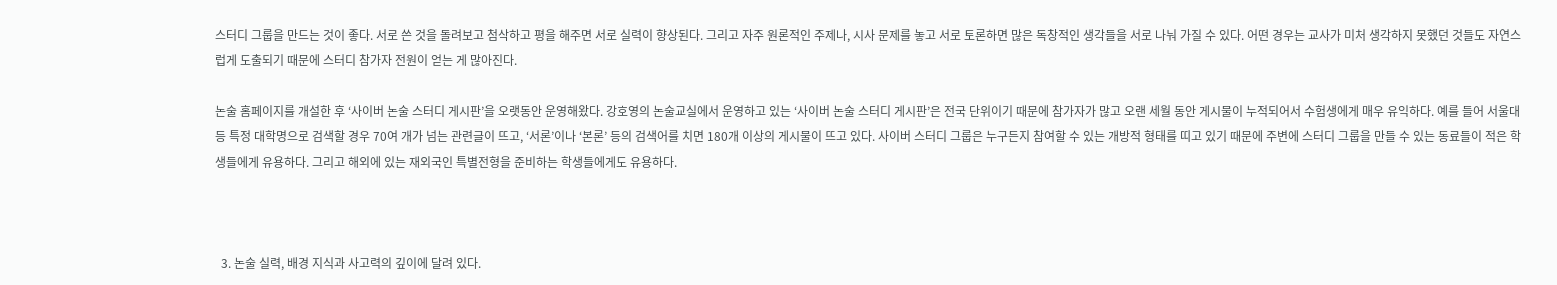스터디 그룹을 만드는 것이 좋다. 서로 쓴 것을 돌려보고 첨삭하고 평을 해주면 서로 실력이 향상된다. 그리고 자주 원론적인 주제나, 시사 문제를 놓고 서로 토론하면 많은 독창적인 생각들을 서로 나눠 가질 수 있다. 어떤 경우는 교사가 미처 생각하지 못했던 것들도 자연스럽게 도출되기 때문에 스터디 참가자 전원이 얻는 게 많아진다.

논술 홈페이지를 개설한 후 ‘사이버 논술 스터디 게시판’을 오랫동안 운영해왔다. 강호영의 논술교실에서 운영하고 있는 ‘사이버 논술 스터디 게시판’은 전국 단위이기 때문에 참가자가 많고 오랜 세월 동안 게시물이 누적되어서 수험생에게 매우 유익하다. 예를 들어 서울대 등 특정 대학명으로 검색할 경우 70여 개가 넘는 관련글이 뜨고, ‘서론’이나 ‘본론’ 등의 검색어를 치면 180개 이상의 게시물이 뜨고 있다. 사이버 스터디 그룹은 누구든지 참여할 수 있는 개방적 형태를 띠고 있기 때문에 주변에 스터디 그룹을 만들 수 있는 동료들이 적은 학생들에게 유용하다. 그리고 해외에 있는 재외국인 특별전형을 준비하는 학생들에게도 유용하다.



  3. 논술 실력, 배경 지식과 사고력의 깊이에 달려 있다.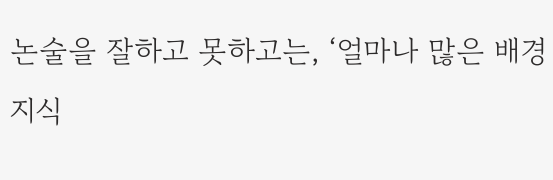논술을 잘하고 못하고는, ‘얼마나 많은 배경 지식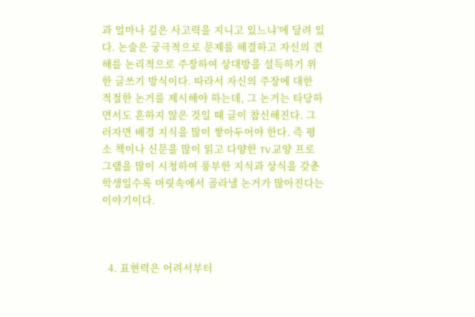과 얼마나 깊은 사고력을 지니고 있느냐’에 달려 있다. 논술은 궁극적으로 문제를 해결하고 자신의 견해를 논리적으로 주장하여 상대방을 설득하기 위한 글쓰기 방식이다. 따라서 자신의 주장에 대한 적절한 논거를 제시해야 하는데, 그 논거는 타당하면서도 흔하지 않은 것일 때 글이 참신해진다. 그러자면 배경 지식을 많이 쌓아두어야 한다. 즉 평소 책이나 신문을 많이 읽고 다양한 TV 교양 프로그램을 많이 시청하여 풍부한 지식과 상식을 갖춘 학생일수록 머릿속에서 골라낼 논거가 많아진다는 이야기이다.



  4. 표현력은 어려서부터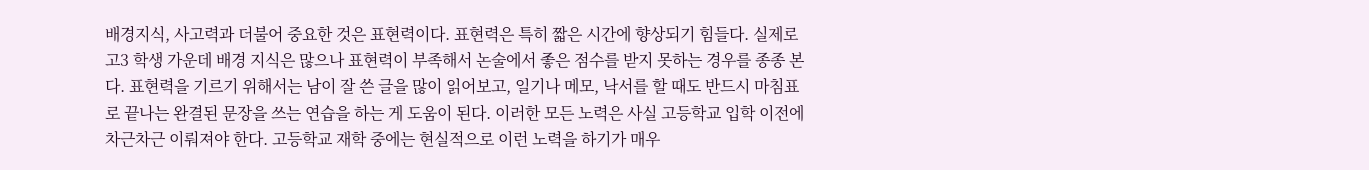배경지식, 사고력과 더불어 중요한 것은 표현력이다. 표현력은 특히 짧은 시간에 향상되기 힘들다. 실제로 고3 학생 가운데 배경 지식은 많으나 표현력이 부족해서 논술에서 좋은 점수를 받지 못하는 경우를 종종 본다. 표현력을 기르기 위해서는 남이 잘 쓴 글을 많이 읽어보고, 일기나 메모, 낙서를 할 때도 반드시 마침표로 끝나는 완결된 문장을 쓰는 연습을 하는 게 도움이 된다. 이러한 모든 노력은 사실 고등학교 입학 이전에 차근차근 이뤄져야 한다. 고등학교 재학 중에는 현실적으로 이런 노력을 하기가 매우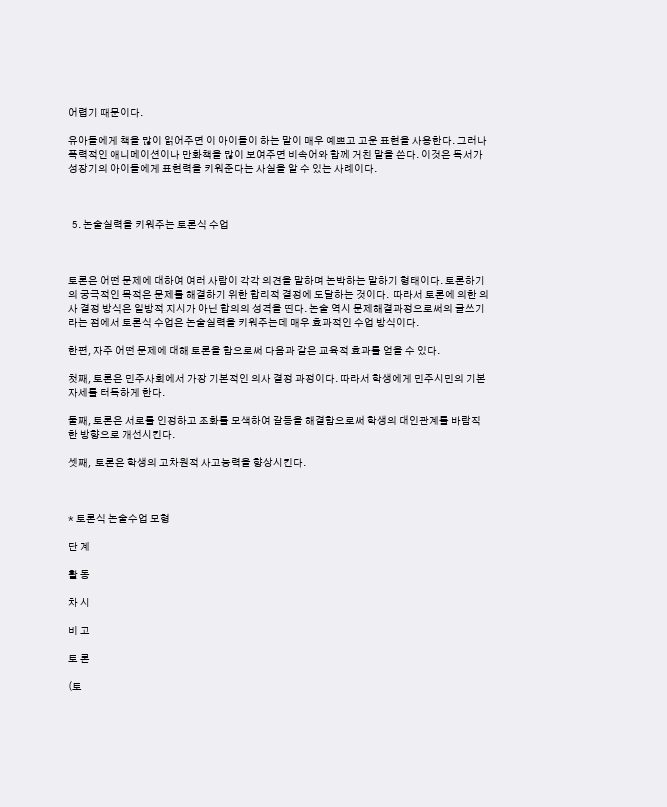어렵기 때문이다.

유아들에게 책을 많이 읽어주면 이 아이들이 하는 말이 매우 예쁘고 고운 표현을 사용한다. 그러나 폭력적인 애니메이션이나 만화책을 많이 보여주면 비속어와 함께 거친 말을 쓴다. 이것은 독서가 성장기의 아이들에게 표현력을 키워준다는 사실을 알 수 있는 사례이다.



  5. 논술실력을 키워주는 토론식 수업



토론은 어떤 문제에 대하여 여러 사람이 각각 의견을 말하며 논박하는 말하기 형태이다. 토론하기의 궁극적인 목적은 문제를 해결하기 위한 합리적 결정에 도달하는 것이다.  따라서 토론에 의한 의사 결정 방식은 일방적 지시가 아닌 합의의 성격을 띤다. 논술 역시 문제해결과정으로써의 글쓰기라는 점에서 토론식 수업은 논술실력을 키워주는데 매우 효과적인 수업 방식이다.

한편, 자주 어떤 문제에 대해 토론을 함으로써 다음과 같은 교육적 효과를 얻을 수 있다.

첫째, 토론은 민주사회에서 가장 기본적인 의사 결정 과정이다. 따라서 학생에게 민주시민의 기본자세를 터득하게 한다.

둘째, 토론은 서로를 인정하고 조화를 모색하여 갈등을 해결함으로써 학생의 대인관계를 바람직한 방향으로 개선시킨다.

셋째,  토론은 학생의 고차원적 사고능력을 향상시킨다.



* 토론식 논술수업 모형

단 계

활 동

차 시

비 고

토 론

(토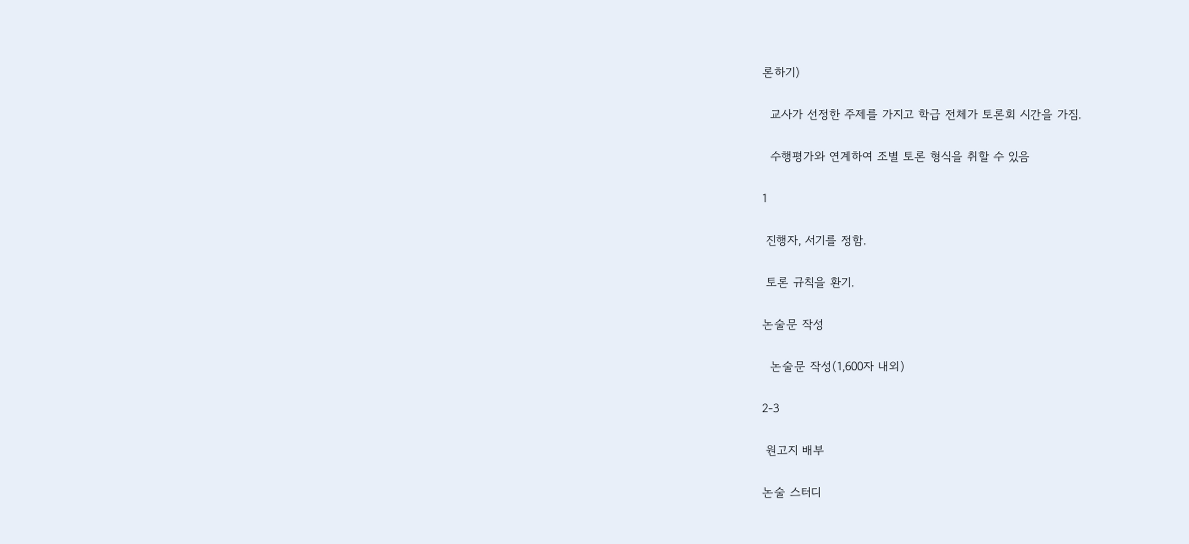론하기)

  교사가 선정한 주제를 가지고 학급 전체가 토론회 시간을 가짐.

  수행평가와 연계하여 조별 토론 형식을 취할 수 있음

1

 진행자, 서기를 정함.

 토론 규칙을 환기.

논술문 작성

  논술문 작성(1,600자 내외)

2-3

 원고지 배부

논술 스터디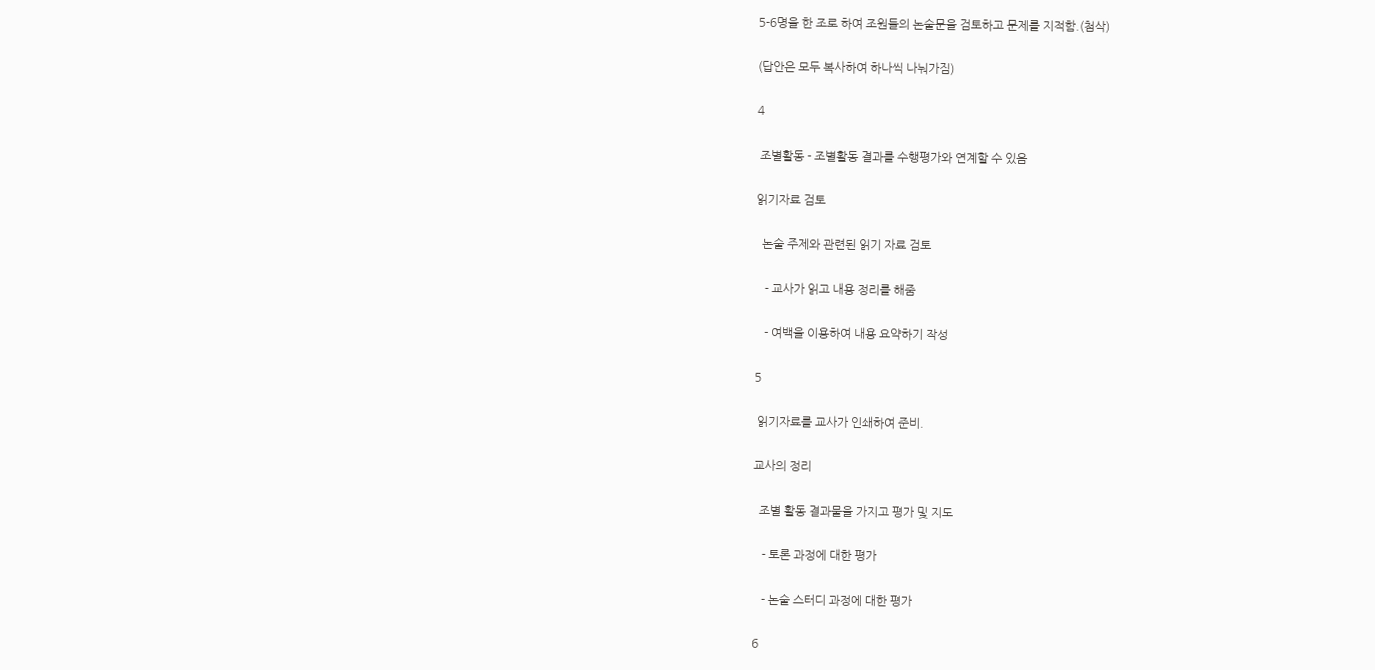5-6명을 한 조로 하여 조원들의 논술문을 검토하고 문제를 지적함.(첨삭)

(답안은 모두 복사하여 하나씩 나눠가짐)

4

 조별활동 - 조별활동 결과를 수행평가와 연계할 수 있음

읽기자료 검토

  논술 주제와 관련된 읽기 자료 검토

   - 교사가 읽고 내용 정리를 해줌

   - 여백을 이용하여 내용 요약하기 작성

5

 읽기자료를 교사가 인쇄하여 준비.

교사의 정리

  조별 활동 결과물을 가지고 평가 및 지도

   - 토론 과정에 대한 평가

   - 논술 스터디 과정에 대한 평가

6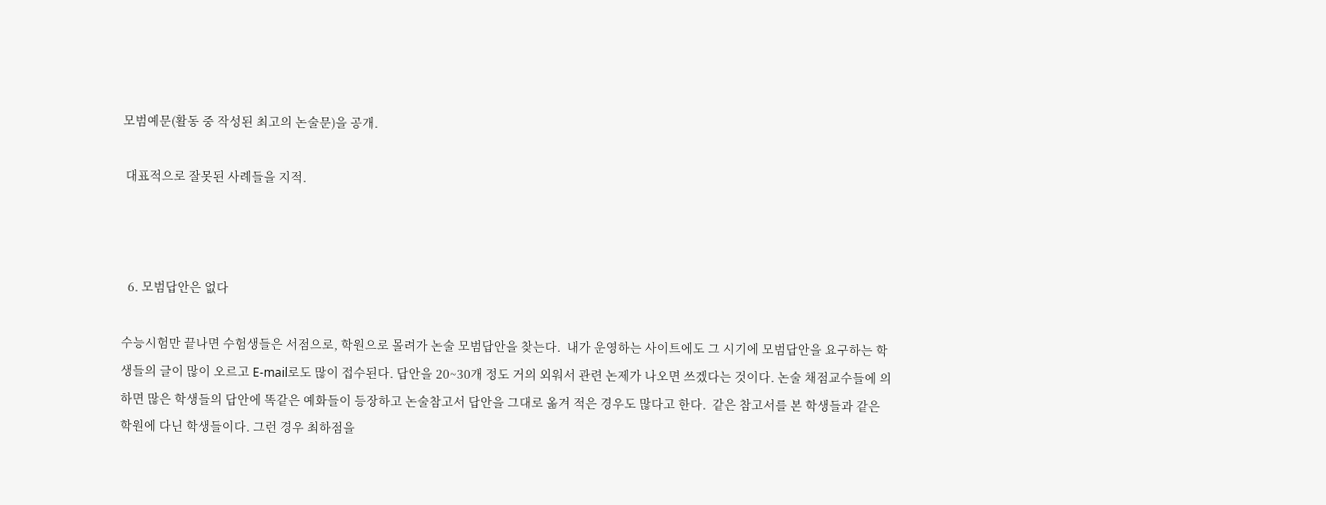모범예문(활동 중 작성된 최고의 논술문)을 공개.

 대표적으로 잘못된 사례들을 지적.



  6. 모범답안은 없다

수능시험만 끝나면 수험생들은 서점으로, 학원으로 몰려가 논술 모범답안을 찾는다.  내가 운영하는 사이트에도 그 시기에 모범답안을 요구하는 학생들의 글이 많이 오르고 E-mail로도 많이 접수된다. 답안을 20~30개 정도 거의 외워서 관련 논제가 나오면 쓰겠다는 것이다. 논술 채점교수들에 의하면 많은 학생들의 답안에 똑같은 예화들이 등장하고 논술참고서 답안을 그대로 옮겨 적은 경우도 많다고 한다.  같은 참고서를 본 학생들과 같은 학원에 다닌 학생들이다. 그런 경우 최하점을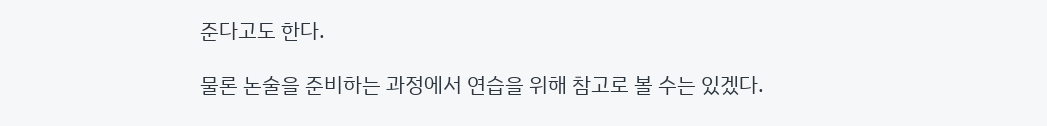준다고도 한다.

물론 논술을 준비하는 과정에서 연습을 위해 참고로 볼 수는 있겠다.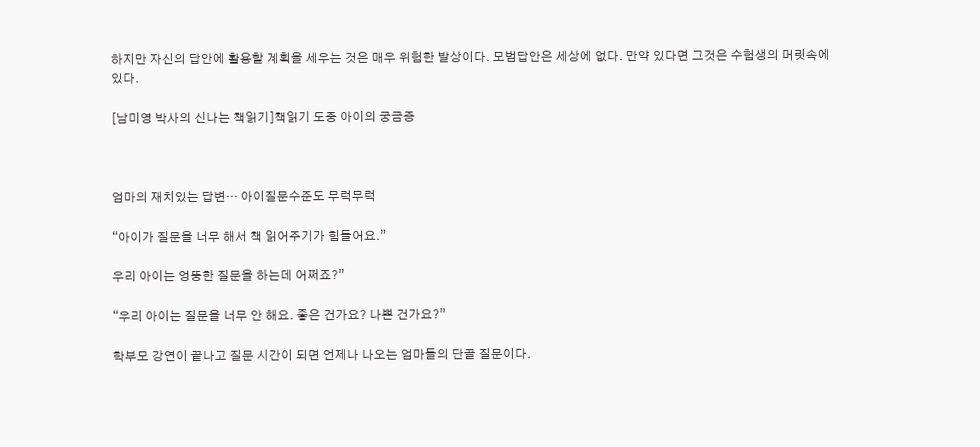하지만 자신의 답안에 활용할 계획을 세우는 것은 매우 위험한 발상이다. 모범답안은 세상에 없다. 만약 있다면 그것은 수험생의 머릿속에 있다.

[남미영 박사의 신나는 책읽기]책읽기 도중 아이의 궁금증



엄마의 재치있는 답변… 아이질문수준도 무럭무럭

“아이가 질문을 너무 해서 책 읽어주기가 힘들어요.”

우리 아이는 엉뚱한 질문을 하는데 어쩌죠?”

“우리 아이는 질문을 너무 안 해요. 좋은 건가요? 나쁜 건가요?”

학부모 강연이 끝나고 질문 시간이 되면 언제나 나오는 엄마들의 단골 질문이다.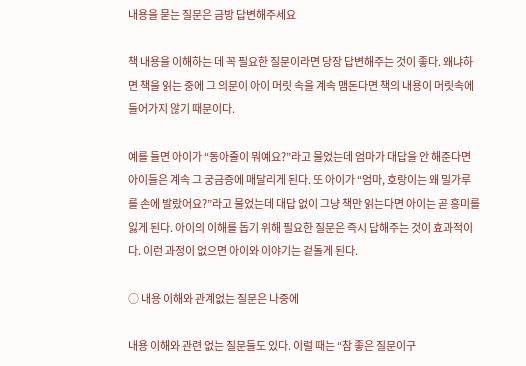내용을 묻는 질문은 금방 답변해주세요

책 내용을 이해하는 데 꼭 필요한 질문이라면 당장 답변해주는 것이 좋다. 왜냐하면 책을 읽는 중에 그 의문이 아이 머릿 속을 계속 맴돈다면 책의 내용이 머릿속에 들어가지 않기 때문이다.

예를 들면 아이가 “동아줄이 뭐예요?”라고 물었는데 엄마가 대답을 안 해준다면 아이들은 계속 그 궁금증에 매달리게 된다. 또 아이가 “엄마, 호랑이는 왜 밀가루를 손에 발랐어요?”라고 물었는데 대답 없이 그냥 책만 읽는다면 아이는 곧 흥미를 잃게 된다. 아이의 이해를 돕기 위해 필요한 질문은 즉시 답해주는 것이 효과적이다. 이런 과정이 없으면 아이와 이야기는 겉돌게 된다.

○ 내용 이해와 관계없는 질문은 나중에

내용 이해와 관련 없는 질문들도 있다. 이럴 때는 “참 좋은 질문이구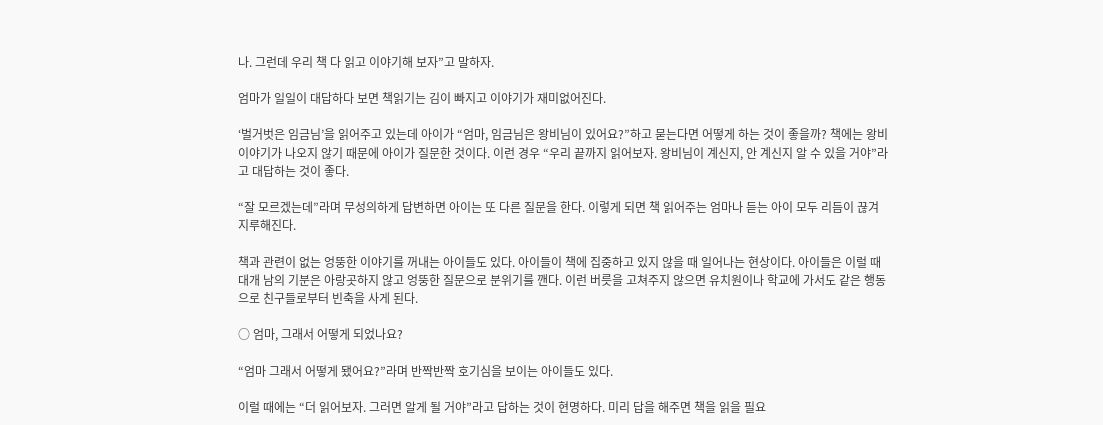나. 그런데 우리 책 다 읽고 이야기해 보자”고 말하자.

엄마가 일일이 대답하다 보면 책읽기는 김이 빠지고 이야기가 재미없어진다.

‘벌거벗은 임금님’을 읽어주고 있는데 아이가 “엄마, 임금님은 왕비님이 있어요?”하고 묻는다면 어떻게 하는 것이 좋을까? 책에는 왕비 이야기가 나오지 않기 때문에 아이가 질문한 것이다. 이런 경우 “우리 끝까지 읽어보자. 왕비님이 계신지, 안 계신지 알 수 있을 거야”라고 대답하는 것이 좋다.

“잘 모르겠는데”라며 무성의하게 답변하면 아이는 또 다른 질문을 한다. 이렇게 되면 책 읽어주는 엄마나 듣는 아이 모두 리듬이 끊겨 지루해진다.

책과 관련이 없는 엉뚱한 이야기를 꺼내는 아이들도 있다. 아이들이 책에 집중하고 있지 않을 때 일어나는 현상이다. 아이들은 이럴 때 대개 남의 기분은 아랑곳하지 않고 엉뚱한 질문으로 분위기를 깬다. 이런 버릇을 고쳐주지 않으면 유치원이나 학교에 가서도 같은 행동으로 친구들로부터 빈축을 사게 된다.

○ 엄마, 그래서 어떻게 되었나요?

“엄마 그래서 어떻게 됐어요?”라며 반짝반짝 호기심을 보이는 아이들도 있다.

이럴 때에는 “더 읽어보자. 그러면 알게 될 거야”라고 답하는 것이 현명하다. 미리 답을 해주면 책을 읽을 필요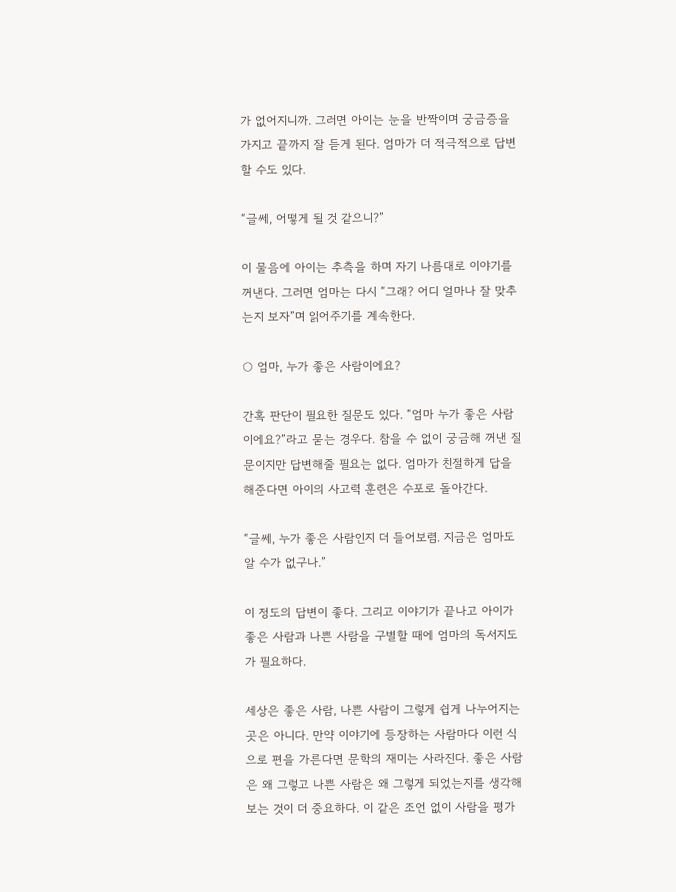가 없어지니까. 그러면 아이는 눈을 반짝이며 궁금증을 가지고 끝까지 잘 듣게 된다. 엄마가 더 적극적으로 답변할 수도 있다.

“글쎄, 어떻게 될 것 같으니?”

이 물음에 아이는 추측을 하며 자기 나름대로 이야기를 꺼낸다. 그러면 엄마는 다시 “그래? 어디 얼마나 잘 맞추는지 보자”며 읽어주기를 계속한다.

○ 엄마, 누가 좋은 사람이에요?

간혹 판단이 필요한 질문도 있다. “엄마 누가 좋은 사람이에요?”라고 묻는 경우다. 참을 수 없이 궁금해 꺼낸 질문이지만 답변해줄 필요는 없다. 엄마가 친절하게 답을 해준다면 아이의 사고력 훈련은 수포로 돌아간다.

“글쎄, 누가 좋은 사람인지 더 들어보렴. 지금은 엄마도 알 수가 없구나.”

이 정도의 답변이 좋다. 그리고 이야기가 끝나고 아이가 좋은 사람과 나쁜 사람을 구별할 때에 엄마의 독서지도가 필요하다.

세상은 좋은 사람, 나쁜 사람이 그렇게 쉽게 나누어지는 곳은 아니다. 만약 이야기에 등장하는 사람마다 이런 식으로 편을 가른다면 문학의 재미는 사라진다. 좋은 사람은 왜 그렇고 나쁜 사람은 왜 그렇게 되었는지를 생각해 보는 것이 더 중요하다. 이 같은 조언 없이 사람을 평가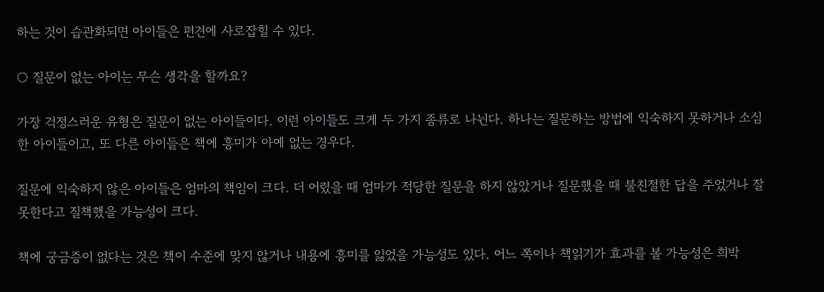하는 것이 습관화되면 아이들은 편견에 사로잡힐 수 있다.

○ 질문이 없는 아이는 무슨 생각을 할까요?

가장 걱정스러운 유형은 질문이 없는 아이들이다. 이런 아이들도 크게 두 가지 종류로 나뉜다. 하나는 질문하는 방법에 익숙하지 못하거나 소심한 아이들이고, 또 다른 아이들은 책에 흥미가 아예 없는 경우다.

질문에 익숙하지 않은 아이들은 엄마의 책임이 크다. 더 어렸을 때 엄마가 적당한 질문을 하지 않았거나 질문했을 때 불친절한 답을 주었거나 잘못한다고 질책했을 가능성이 크다.

책에 궁금증이 없다는 것은 책이 수준에 맞지 않거나 내용에 흥미를 잃었을 가능성도 있다. 어느 쪽이나 책읽기가 효과를 볼 가능성은 희박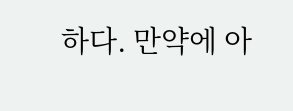하다. 만약에 아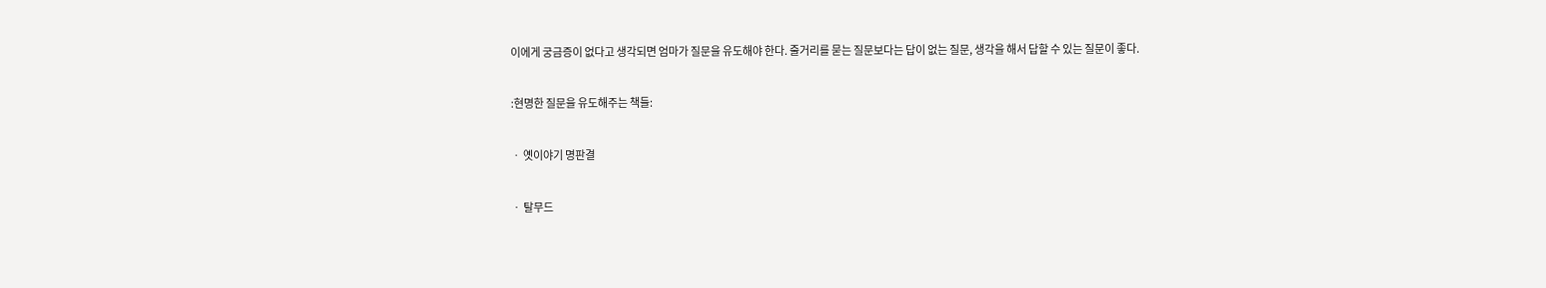이에게 궁금증이 없다고 생각되면 엄마가 질문을 유도해야 한다. 줄거리를 묻는 질문보다는 답이 없는 질문, 생각을 해서 답할 수 있는 질문이 좋다.

:현명한 질문을 유도해주는 책들:

ㆍ 옛이야기 명판결

ㆍ 탈무드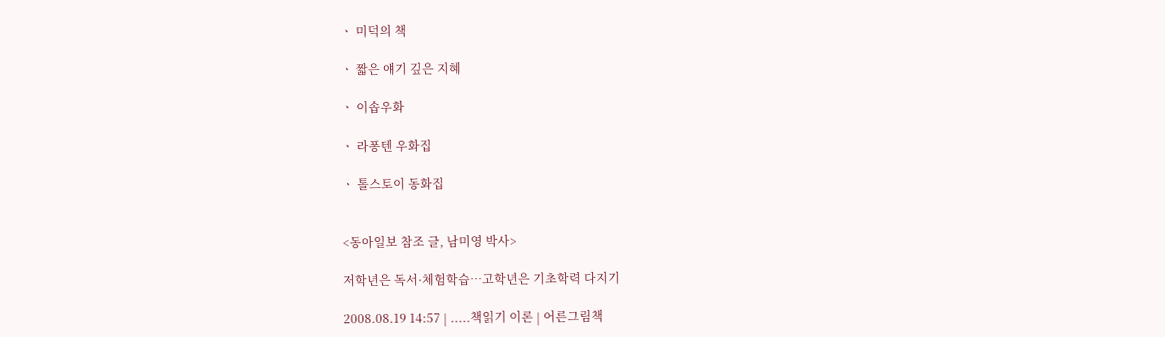ㆍ 미덕의 책

ㆍ 짧은 얘기 깊은 지혜

ㆍ 이솝우화

ㆍ 라퐁텐 우화집

ㆍ 톨스토이 동화집


<동아일보 참조 글, 남미영 박사>

저학년은 독서·체험학습…고학년은 기초학력 다지기

2008.08.19 14:57 | .....책읽기 이론 | 어른그림책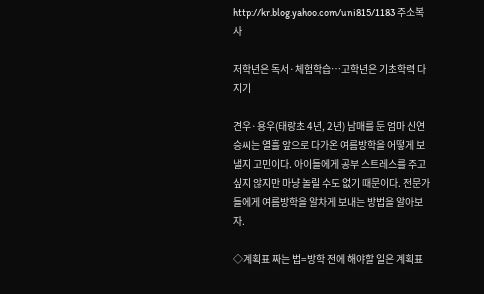http://kr.blog.yahoo.com/uni815/1183 주소복사

저학년은 독서·체험학습…고학년은 기초학력 다지기

견우·용우(태랑초 4년, 2년) 남매를 둔 엄마 신연승씨는 열흘 앞으로 다가온 여름방학을 어떻게 보낼지 고민이다. 아이들에게 공부 스트레스를 주고 싶지 않지만 마냥 놀릴 수도 없기 때문이다. 전문가들에게 여름방학을 알차게 보내는 방법을 알아보자.

◇계획표 짜는 법=방학 전에 해야할 일은 계획표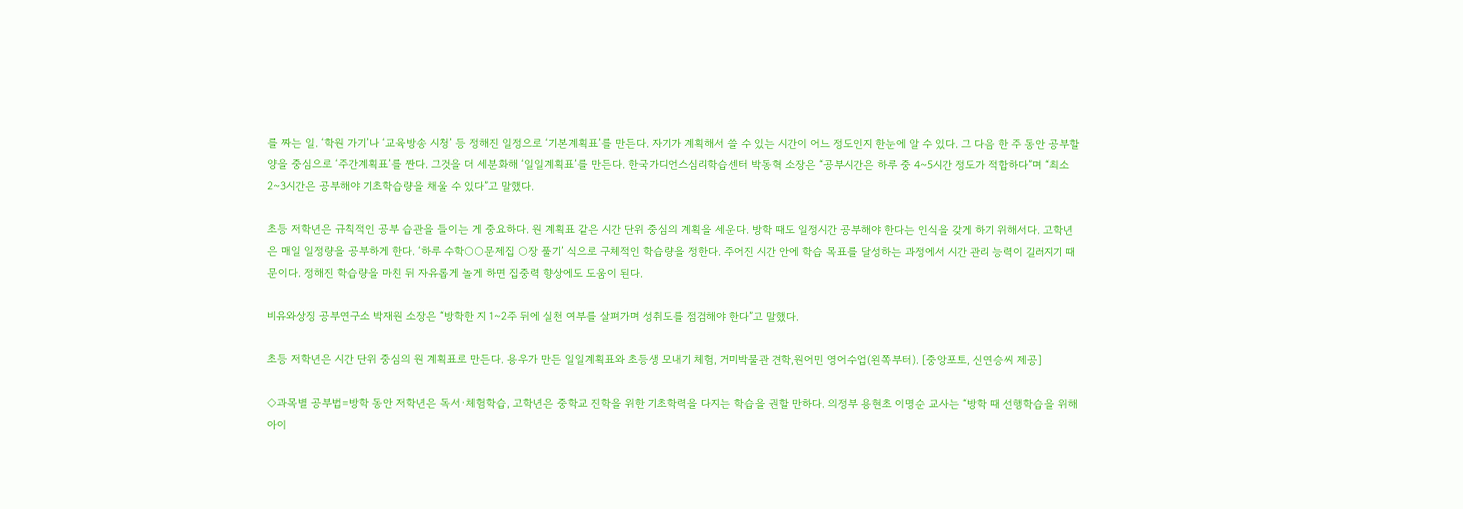를 짜는 일. ‘학원 가기’나 ‘교육방송 시청’ 등 정해진 일정으로 ‘기본계획표’를 만든다. 자기가 계획해서 쓸 수 있는 시간이 어느 정도인지 한눈에 알 수 있다. 그 다음 한 주 동안 공부할 양을 중심으로 ‘주간계획표’를 짠다. 그것을 더 세분화해 ‘일일계획표’를 만든다. 한국가디언스심리학습센터 박동혁 소장은 “공부시간은 하루 중 4~5시간 정도가 적합하다”며 “최소 2~3시간은 공부해야 기초학습량을 채울 수 있다”고 말했다.

초등 저학년은 규칙적인 공부 습관을 들이는 게 중요하다. 원 계획표 같은 시간 단위 중심의 계획을 세운다. 방학 때도 일정시간 공부해야 한다는 인식을 갖게 하기 위해서다. 고학년은 매일 일정량을 공부하게 한다. ‘하루 수학○○문제집 ○장 풀기’ 식으로 구체적인 학습량을 정한다. 주어진 시간 안에 학습 목표를 달성하는 과정에서 시간 관리 능력이 길러지기 때문이다. 정해진 학습량을 마친 뒤 자유롭게 놀게 하면 집중력 향상에도 도움이 된다.

비유와상징 공부연구소 박재원 소장은 “방학한 지 1~2주 뒤에 실천 여부를 살펴가며 성취도를 점검해야 한다”고 말했다.

초등 저학년은 시간 단위 중심의 원 계획표로 만든다. 용우가 만든 일일계획표와 초등생 모내기 체험, 거미박물관 견학,원어민 영어수업(왼쪽부터). [중앙포토, 신연승씨 제공]

◇과목별 공부법=방학 동안 저학년은 독서·체험학습, 고학년은 중학교 진학을 위한 기초학력을 다지는 학습을 권할 만하다. 의정부 용현초 이명순 교사는 “방학 때 선행학습을 위해 아이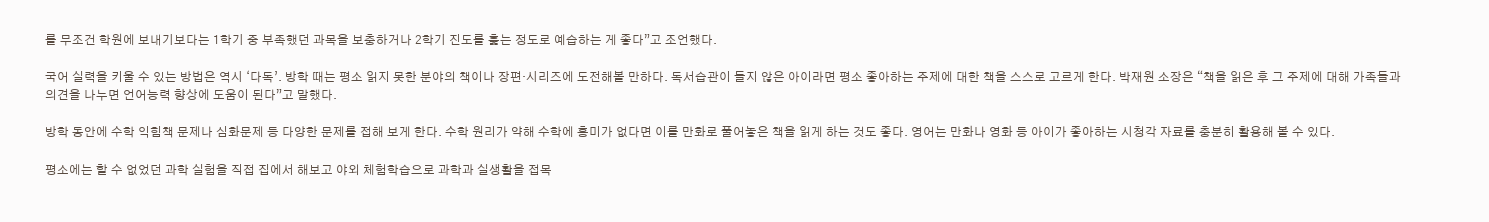를 무조건 학원에 보내기보다는 1학기 중 부족했던 과목을 보충하거나 2학기 진도를 훑는 정도로 예습하는 게 좋다”고 조언했다.

국어 실력을 키울 수 있는 방법은 역시 ‘다독’. 방학 때는 평소 읽지 못한 분야의 책이나 장편·시리즈에 도전해볼 만하다. 독서습관이 들지 않은 아이라면 평소 좋아하는 주제에 대한 책을 스스로 고르게 한다. 박재원 소장은 “책을 읽은 후 그 주제에 대해 가족들과 의견을 나누면 언어능력 향상에 도움이 된다”고 말했다.

방학 동안에 수학 익힘책 문제나 심화문제 등 다양한 문제를 접해 보게 한다. 수학 원리가 약해 수학에 흥미가 없다면 이를 만화로 풀어놓은 책을 읽게 하는 것도 좋다. 영어는 만화나 영화 등 아이가 좋아하는 시청각 자료를 충분히 활용해 볼 수 있다.

평소에는 할 수 없었던 과학 실험을 직접 집에서 해보고 야외 체험학습으로 과학과 실생활을 접목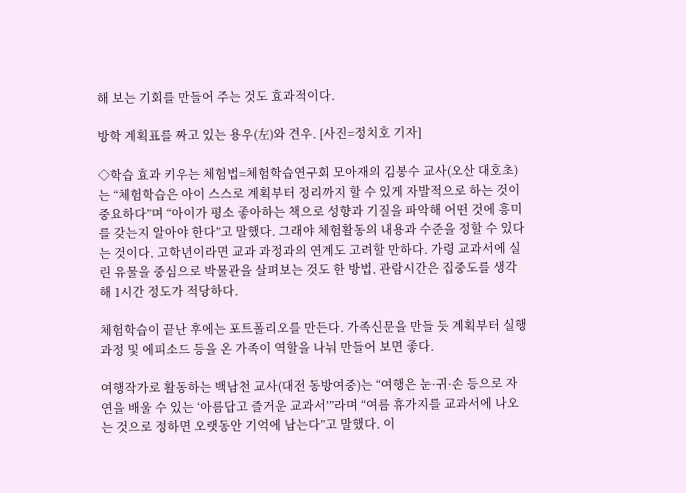해 보는 기회를 만들어 주는 것도 효과적이다.

방학 계획표를 짜고 있는 용우(左)와 견우. [사진=정치호 기자]

◇학습 효과 키우는 체험법=체험학습연구회 모아재의 김봉수 교사(오산 대호초)는 “체험학습은 아이 스스로 계획부터 정리까지 할 수 있게 자발적으로 하는 것이 중요하다”며 “아이가 평소 좋아하는 책으로 성향과 기질을 파악해 어떤 것에 흥미를 갖는지 알아야 한다”고 말했다. 그래야 체험활동의 내용과 수준을 정할 수 있다는 것이다. 고학년이라면 교과 과정과의 연계도 고려할 만하다. 가령 교과서에 실린 유물을 중심으로 박물관을 살펴보는 것도 한 방법. 관람시간은 집중도를 생각해 1시간 정도가 적당하다.

체험학습이 끝난 후에는 포트폴리오를 만든다. 가족신문을 만들 듯 계획부터 실행 과정 및 에피소드 등을 온 가족이 역할을 나눠 만들어 보면 좋다.

여행작가로 활동하는 백남천 교사(대전 동방여중)는 “여행은 눈·귀·손 등으로 자연을 배울 수 있는 ‘아름답고 즐거운 교과서’”라며 “여름 휴가지를 교과서에 나오는 것으로 정하면 오랫동안 기억에 남는다”고 말했다. 이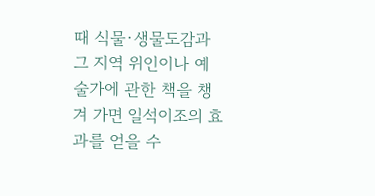때 식물·생물도감과 그 지역 위인이나 예술가에 관한 책을 챙겨 가면 일석이조의 효과를 얻을 수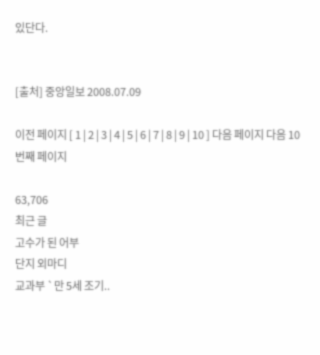있단다.


[출처] 중앙일보 2008.07.09

이전 페이지 [ 1 | 2 | 3 | 4 | 5 | 6 | 7 | 8 | 9 | 10 ] 다음 페이지 다음 10번째 페이지

63,706
최근 글
고수가 된 어부
단지 외마디
교과부 `만 5세 조기..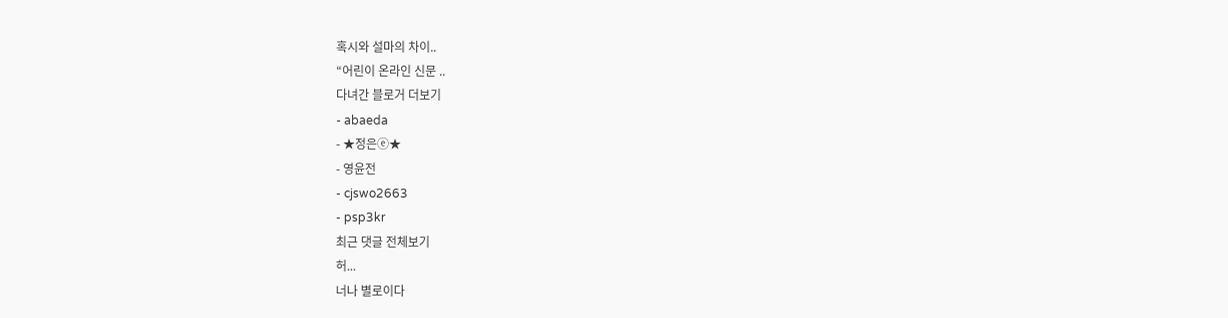혹시와 설마의 차이..
“어린이 온라인 신문 ..
다녀간 블로거 더보기
- abaeda
- ★정은ⓔ★
- 영윤전
- cjswo2663
- psp3kr
최근 댓글 전체보기
허...
너나 별로이다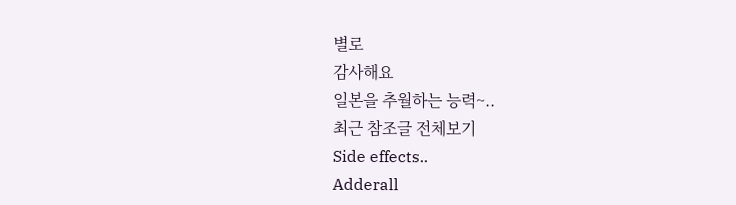별로
감사해요
일본을 추월하는 능력~..
최근 참조글 전체보기
Side effects..
Adderall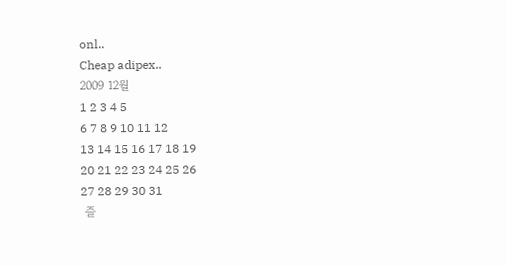onl..
Cheap adipex..
2009 12월
1 2 3 4 5
6 7 8 9 10 11 12
13 14 15 16 17 18 19
20 21 22 23 24 25 26
27 28 29 30 31
 즐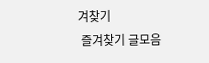겨찾기
 즐겨찾기 글모음